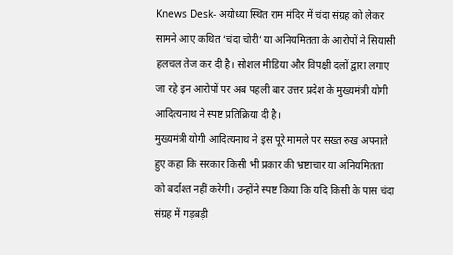Knews Desk- अयोध्या स्थित राम मंदिर में चंदा संग्रह को लेकर सामने आए कथित ‘चंदा चोरी’ या अनियमितता के आरोपों ने सियासी हलचल तेज कर दी है। सोशल मीडिया और विपक्षी दलों द्वारा लगाए जा रहे इन आरोपों पर अब पहली बार उत्तर प्रदेश के मुख्यमंत्री योगी आदित्यनाथ ने स्पष्ट प्रतिक्रिया दी है।
मुख्यमंत्री योगी आदित्यनाथ ने इस पूरे मामले पर सख्त रुख अपनाते हुए कहा कि सरकार किसी भी प्रकार की भ्रष्टाचार या अनियमितता को बर्दाश्त नहीं करेगी। उन्होंने स्पष्ट किया कि यदि किसी के पास चंदा संग्रह में गड़बड़ी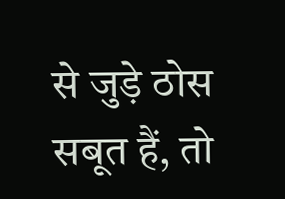से जुड़े ठोस सबूत हैं, तो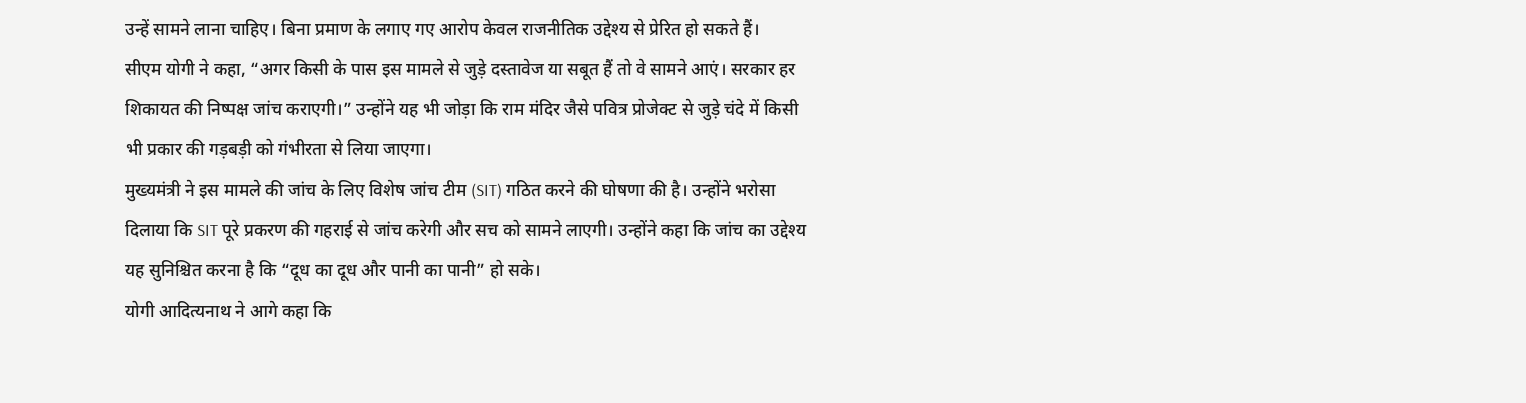उन्हें सामने लाना चाहिए। बिना प्रमाण के लगाए गए आरोप केवल राजनीतिक उद्देश्य से प्रेरित हो सकते हैं।
सीएम योगी ने कहा, “अगर किसी के पास इस मामले से जुड़े दस्तावेज या सबूत हैं तो वे सामने आएं। सरकार हर शिकायत की निष्पक्ष जांच कराएगी।” उन्होंने यह भी जोड़ा कि राम मंदिर जैसे पवित्र प्रोजेक्ट से जुड़े चंदे में किसी भी प्रकार की गड़बड़ी को गंभीरता से लिया जाएगा।
मुख्यमंत्री ने इस मामले की जांच के लिए विशेष जांच टीम (SIT) गठित करने की घोषणा की है। उन्होंने भरोसा दिलाया कि SIT पूरे प्रकरण की गहराई से जांच करेगी और सच को सामने लाएगी। उन्होंने कहा कि जांच का उद्देश्य यह सुनिश्चित करना है कि “दूध का दूध और पानी का पानी” हो सके।
योगी आदित्यनाथ ने आगे कहा कि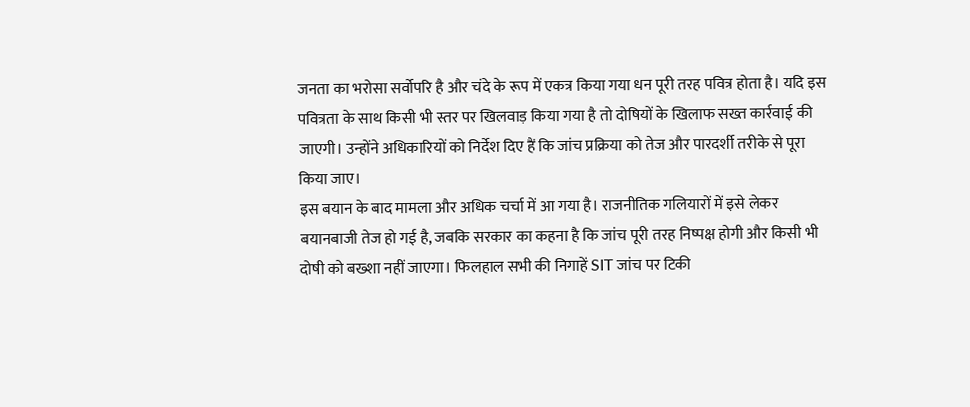जनता का भरोसा सर्वोपरि है और चंदे के रूप में एकत्र किया गया धन पूरी तरह पवित्र होता है। यदि इस पवित्रता के साथ किसी भी स्तर पर खिलवाड़ किया गया है तो दोषियों के खिलाफ सख्त कार्रवाई की जाएगी। उन्होंने अधिकारियों को निर्देश दिए हैं कि जांच प्रक्रिया को तेज और पारदर्शी तरीके से पूरा किया जाए।
इस बयान के बाद मामला और अधिक चर्चा में आ गया है। राजनीतिक गलियारों में इसे लेकर बयानबाजी तेज हो गई है, जबकि सरकार का कहना है कि जांच पूरी तरह निष्पक्ष होगी और किसी भी दोषी को बख्शा नहीं जाएगा। फिलहाल सभी की निगाहें SIT जांच पर टिकी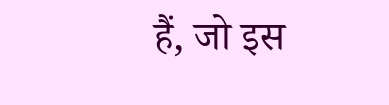हैं, जो इस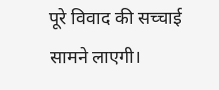पूरे विवाद की सच्चाई सामने लाएगी।